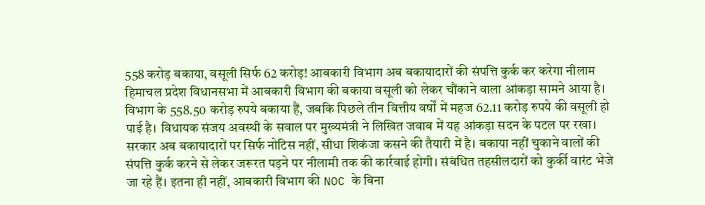558 करोड़ बकाया, वसूली सिर्फ 62 करोड़! आबकारी विभाग अब बकायादारों की संपत्ति कुर्क कर करेगा नीलाम
हिमाचल प्रदेश विधानसभा में आबकारी विभाग की बकाया वसूली को लेकर चौंकाने वाला आंकड़ा सामने आया है। विभाग के 558.50 करोड़ रुपये बकाया हैं, जबकि पिछले तीन वित्तीय वर्षों में महज 62.11 करोड़ रुपये की वसूली हो पाई है। विधायक संजय अवस्थी के सवाल पर मुख्यमंत्री ने लिखित जवाब में यह आंकड़ा सदन के पटल पर रखा।
सरकार अब बकायादारों पर सिर्फ नोटिस नहीं, सीधा शिकंजा कसने की तैयारी में है। बकाया नहीं चुकाने वालों की संपत्ति कुर्क करने से लेकर जरूरत पड़ने पर नीलामी तक की कार्रवाई होगी। संबंधित तहसीलदारों को कुर्की वारंट भेजे जा रहे हैं। इतना ही नहीं, आबकारी विभाग की NOC के बिना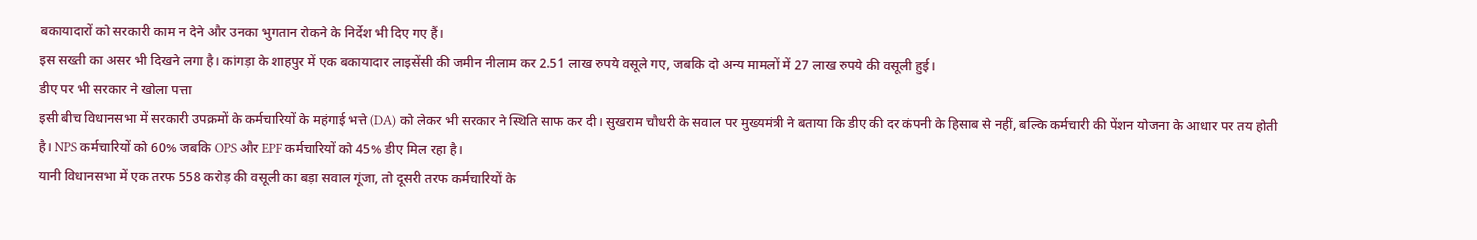बकायादारों को सरकारी काम न देने और उनका भुगतान रोकने के निर्देश भी दिए गए हैं।
इस सख्ती का असर भी दिखने लगा है। कांगड़ा के शाहपुर में एक बकायादार लाइसेंसी की जमीन नीलाम कर 2.51 लाख रुपये वसूले गए, जबकि दो अन्य मामलों में 27 लाख रुपये की वसूली हुई।
डीए पर भी सरकार ने खोला पत्ता
इसी बीच विधानसभा में सरकारी उपक्रमों के कर्मचारियों के महंगाई भत्ते (DA) को लेकर भी सरकार ने स्थिति साफ कर दी। सुखराम चौधरी के सवाल पर मुख्यमंत्री ने बताया कि डीए की दर कंपनी के हिसाब से नहीं, बल्कि कर्मचारी की पेंशन योजना के आधार पर तय होती है। NPS कर्मचारियों को 60% जबकि OPS और EPF कर्मचारियों को 45% डीए मिल रहा है।
यानी विधानसभा में एक तरफ 558 करोड़ की वसूली का बड़ा सवाल गूंजा, तो दूसरी तरफ कर्मचारियों के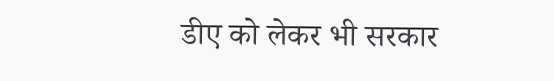डीए को लेकर भी सरकार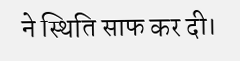ने स्थिति साफ कर दी।